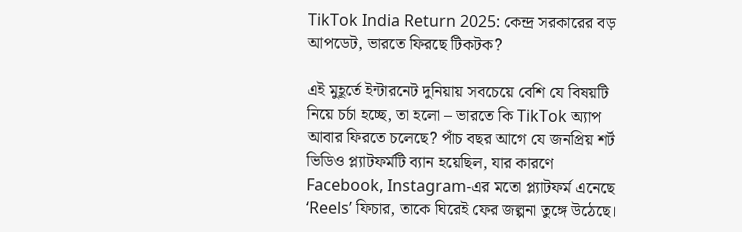TikTok India Return 2025: কেন্দ্র সরকারের বড় আপডেট, ভারতে ফিরছে টিকটক?

এই মুহূর্তে ইন্টারনেট দুনিয়ায় সবচেয়ে বেশি যে বিষয়টি নিয়ে চর্চা হচ্ছে, তা হলো – ভারতে কি TikTok অ্যাপ আবার ফিরতে চলেছে? পাঁচ বছর আগে যে জনপ্রিয় শর্ট ভিডিও প্ল্যাটফর্মটি ব্যান হয়েছিল, যার কারণে Facebook, Instagram-এর মতো প্ল্যাটফর্ম এনেছে ‘Reels’ ফিচার, তাকে ঘিরেই ফের জল্পনা তুঙ্গে উঠেছে।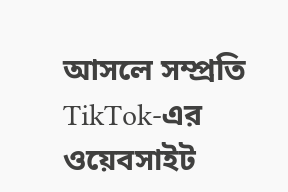আসলে সম্প্রতি TikTok-এর ওয়েবসাইট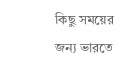কিছু সময়ের জন্য ভারতে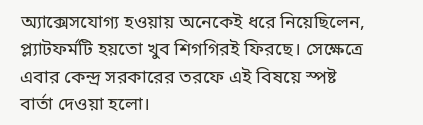অ্যাক্সেসযোগ্য হওয়ায় অনেকেই ধরে নিয়েছিলেন, প্ল্যাটফর্মটি হয়তো খুব শিগগিরই ফিরছে। সেক্ষেত্রে এবার কেন্দ্র সরকারের তরফে এই বিষয়ে স্পষ্ট বার্তা দেওয়া হলো।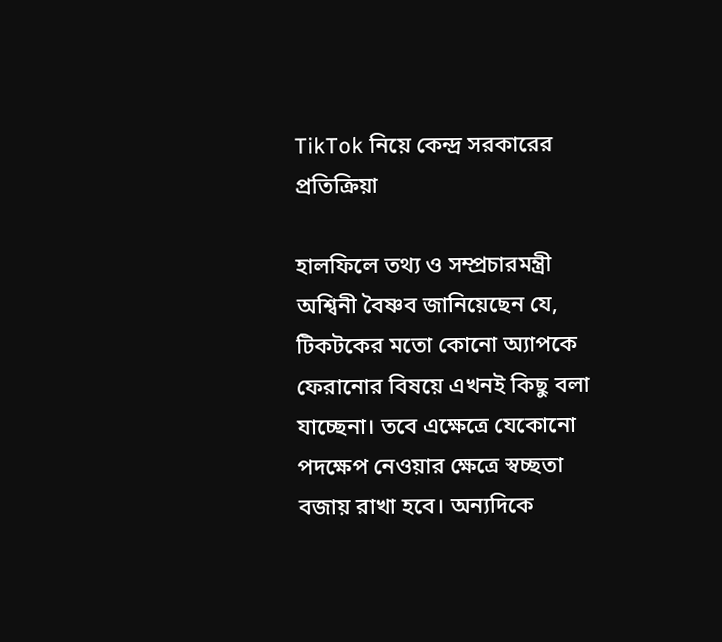TikTok নিয়ে কেন্দ্র সরকারের প্রতিক্রিয়া

হালফিলে তথ্য ও সম্প্রচারমন্ত্রী অশ্বিনী বৈষ্ণব জানিয়েছেন যে, টিকটকের মতো কোনো অ্যাপকে ফেরানোর বিষয়ে এখনই কিছু বলা যাচ্ছেনা। তবে এক্ষেত্রে যেকোনো পদক্ষেপ নেওয়ার ক্ষেত্রে স্বচ্ছতা বজায় রাখা হবে। অন্যদিকে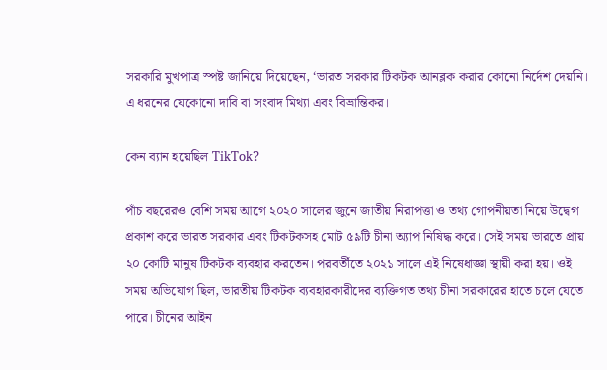সরকারি মুখপাত্র স্পষ্ট জানিয়ে দিয়েছেন, ‘ভারত সরকার টিকটক আনব্লক করার কোনো নির্দেশ দেয়নি। এ ধরনের যেকোনো দাবি বা সংবাদ মিথ্যা এবং বিভ্রান্তিকর।

কেন ব্যান হয়েছিল TikTok?

পাঁচ বছরেরও বেশি সময় আগে ২০২০ সালের জুনে জাতীয় নিরাপত্তা ও তথ্য গোপনীয়তা নিয়ে উদ্বেগ প্রকাশ করে ভারত সরকার এবং টিকটকসহ মোট ৫৯টি চীনা অ্যাপ নিষিদ্ধ করে। সেই সময় ভারতে প্রায় ২০ কোটি মানুষ টিকটক ব্যবহার করতেন। পরবর্তীতে ২০২১ সালে এই নিষেধাজ্ঞা স্থায়ী করা হয়। ওই সময় অভিযোগ ছিল, ভারতীয় টিকটক ব্যবহারকারীদের ব্যক্তিগত তথ্য চীনা সরকারের হাতে চলে যেতে পারে। চীনের আইন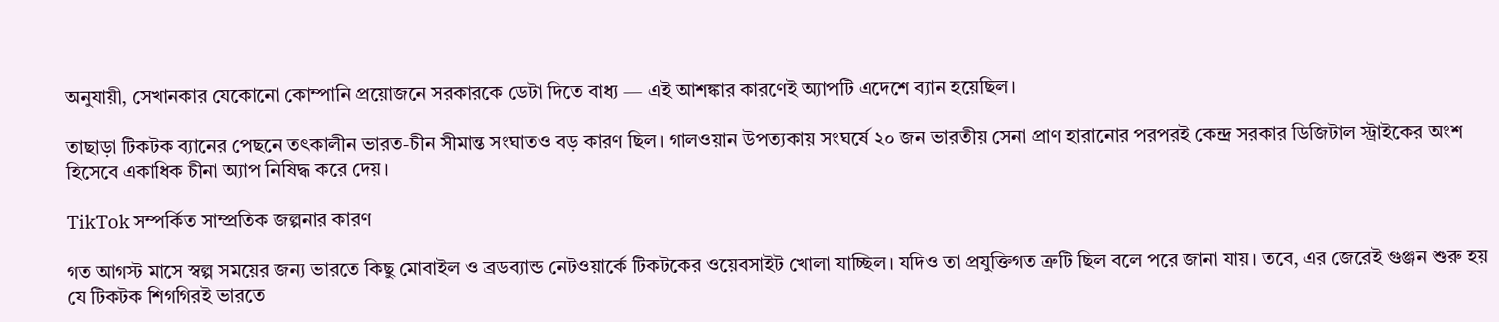অনুযায়ী, সেখানকার যেকোনো কোম্পানি প্রয়োজনে সরকারকে ডেটা দিতে বাধ্য — এই আশঙ্কার কারণেই অ্যাপটি এদেশে ব্যান হয়েছিল।

তাছাড়া টিকটক ব্যানের পেছনে তৎকালীন ভারত-চীন সীমান্ত সংঘাতও বড় কারণ ছিল। গালওয়ান উপত্যকায় সংঘর্ষে ২০ জন ভারতীয় সেনা প্রাণ হারানোর পরপরই কেন্দ্র সরকার ডিজিটাল স্ট্রাইকের অংশ হিসেবে একাধিক চীনা অ্যাপ নিষিদ্ধ করে দেয়।

TikTok সম্পর্কিত সাম্প্রতিক জল্পনার কারণ

গত আগস্ট মাসে স্বল্প সময়ের জন্য ভারতে কিছু মোবাইল ও ব্রডব্যান্ড নেটওয়ার্কে টিকটকের ওয়েবসাইট খোলা যাচ্ছিল। যদিও তা প্রযুক্তিগত ত্রুটি ছিল বলে পরে জানা যায়। তবে, এর জেরেই গুঞ্জন শুরু হয় যে টিকটক শিগগিরই ভারতে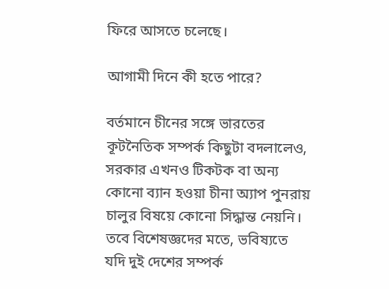ফিরে আসতে চলেছে।

আগামী দিনে কী হতে পারে?

বর্তমানে চীনের সঙ্গে ভারতের কূটনৈতিক সম্পর্ক কিছুটা বদলালেও, সরকার এখনও টিকটক বা অন্য কোনো ব্যান হওয়া চীনা অ্যাপ পুনরায় চালুর বিষয়ে কোনো সিদ্ধান্ত নেয়নি। তবে বিশেষজ্ঞদের মতে, ভবিষ্যতে যদি দুই দেশের সম্পর্ক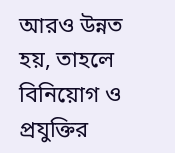আরও উন্নত হয়, তাহলে বিনিয়োগ ও প্রযুক্তির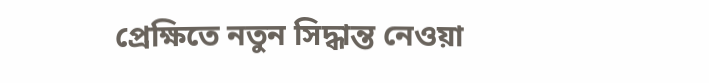প্রেক্ষিতে নতুন সিদ্ধান্ত নেওয়া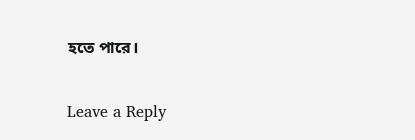হতে পারে।

Leave a Reply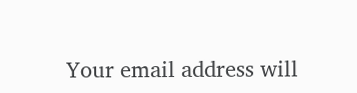Your email address will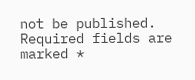not be published. Required fields are marked *